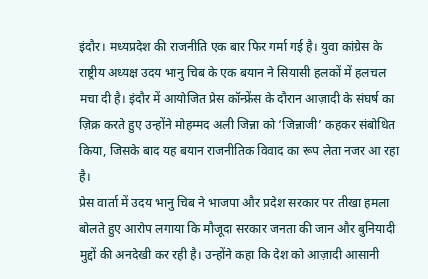इंदौर। मध्यप्रदेश की राजनीति एक बार फिर गर्मा गई है। युवा कांग्रेस के राष्ट्रीय अध्यक्ष उदय भानु चिब के एक बयान ने सियासी हलकों में हलचल मचा दी है। इंदौर में आयोजित प्रेस कॉन्फ्रेंस के दौरान आज़ादी के संघर्ष का ज़िक्र करते हुए उन्होंने मोहम्मद अली जिन्ना को ‘जिन्नाजी’ कहकर संबोधित किया, जिसके बाद यह बयान राजनीतिक विवाद का रूप लेता नजर आ रहा है।
प्रेस वार्ता में उदय भानु चिब ने भाजपा और प्रदेश सरकार पर तीखा हमला बोलते हुए आरोप लगाया कि मौजूदा सरकार जनता की जान और बुनियादी मुद्दों की अनदेखी कर रही है। उन्होंने कहा कि देश को आज़ादी आसानी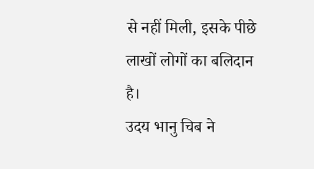से नहीं मिली, इसके पीछे लाखों लोगों का बलिदान है।
उदय भानु चिब ने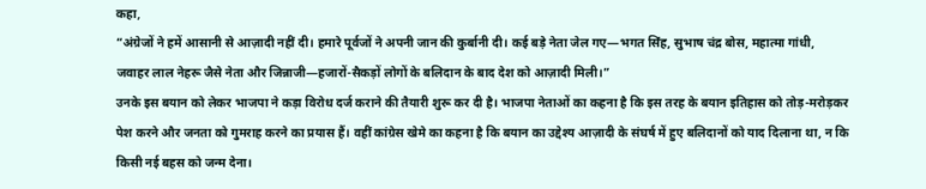कहा,
“अंग्रेजों ने हमें आसानी से आज़ादी नहीं दी। हमारे पूर्वजों ने अपनी जान की कुर्बानी दी। कई बड़े नेता जेल गए—भगत सिंह, सुभाष चंद्र बोस, महात्मा गांधी, जवाहर लाल नेहरू जैसे नेता और जिन्नाजी—हजारों-सैकड़ों लोगों के बलिदान के बाद देश को आज़ादी मिली।”
उनके इस बयान को लेकर भाजपा ने कड़ा विरोध दर्ज कराने की तैयारी शुरू कर दी है। भाजपा नेताओं का कहना है कि इस तरह के बयान इतिहास को तोड़-मरोड़कर पेश करने और जनता को गुमराह करने का प्रयास हैं। वहीं कांग्रेस खेमे का कहना है कि बयान का उद्देश्य आज़ादी के संघर्ष में हुए बलिदानों को याद दिलाना था, न कि किसी नई बहस को जन्म देना।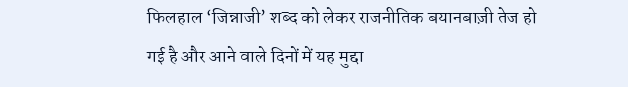फिलहाल ‘जिन्नाजी’ शब्द को लेकर राजनीतिक बयानबाज़ी तेज हो गई है और आने वाले दिनों में यह मुद्दा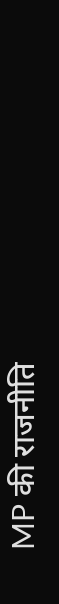MP की राजनीति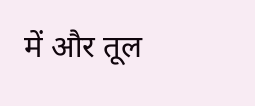में और तूल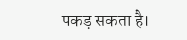पकड़ सकता है।